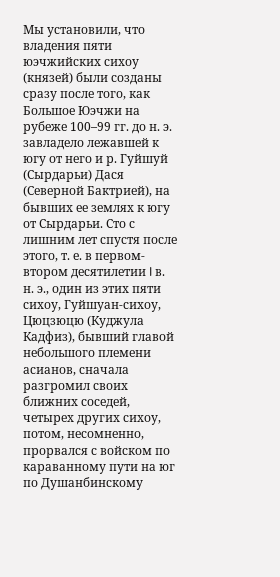Мы установили, что владения пяти юэчжийских сихоу (князей) были созданы сразу после того, как Большое Юэчжи на рубеже 100–99 гг. до н. э. завладело лежавшей к югу от него и р. Гуйшуй (Сырдарьи) Дася (Северной Бактрией), на бывших ее землях к югу от Сырдарьи. Сто с лишним лет спустя после этого, т. е. в первом-втором десятилетии I в. н. э., один из этих пяти сихоу, Гуйшуан-сихоу, Цюцзюцю (Куджула Кадфиз), бывший главой небольшого племени асианов, сначала разгромил своих ближних соседей, четырех других сихоу, потом, несомненно, прорвался с войском по караванному пути на юг по Душанбинскому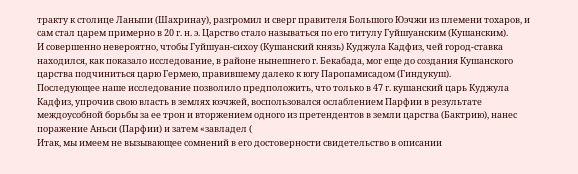тракту к столице Ланыпи (Шахринау), разгромил и сверг правителя Большого Юэчжи из племени тохаров, и сам стал царем примерно в 20 г. н. э. Царство стало называться по его титулу Гуйшуанским (Кушанским).
И совершенно невероятно, чтобы Гуйшуан-сихоу (Кушанский князь) Куджула Кадфиз, чей город-ставка находился, как показало исследование, в районе нынешнего г. Бекабада, мог еще до создания Кушанского царства подчиниться царю Гермею, правившему далеко к югу Паропамисадом (Гиндукуш).
Последующее наше исследование позволило предположить, что только в 47 г. кушанский царь Куджула Кадфиз, упрочив свою власть в землях юэчжей, воспользовался ослаблением Парфии в результате междоусобной борьбы за ее трон и вторжением одного из претендентов в земли царства (Бактрию), нанес поражение Аньси (Парфии) и затем «завладел (
Итак, мы имеем не вызывающее сомнений в его достоверности свидетельство в описании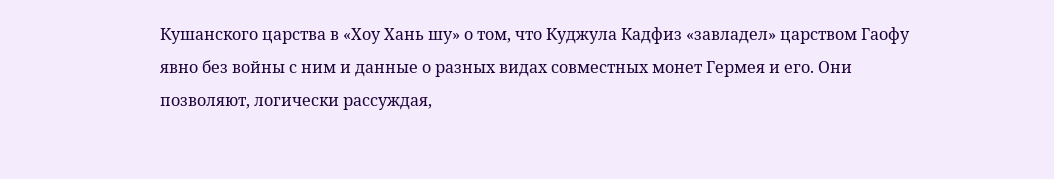Кушанского царства в «Хоу Хань шу» о том, что Куджула Кадфиз «завладел» царством Гаофу явно без войны с ним и данные о разных видах совместных монет Гермея и его. Они позволяют, логически рассуждая,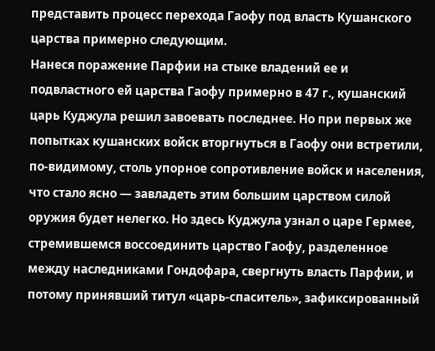представить процесс перехода Гаофу под власть Кушанского царства примерно следующим.
Нанеся поражение Парфии на стыке владений ее и подвластного ей царства Гаофу примерно в 47 г., кушанский царь Куджула решил завоевать последнее. Но при первых же попытках кушанских войск вторгнуться в Гаофу они встретили, по-видимому, столь упорное сопротивление войск и населения, что стало ясно — завладеть этим большим царством силой оружия будет нелегко. Но здесь Куджула узнал о царе Гермее, стремившемся воссоединить царство Гаофу, разделенное между наследниками Гондофара, свергнуть власть Парфии, и потому принявший титул «царь-спаситель», зафиксированный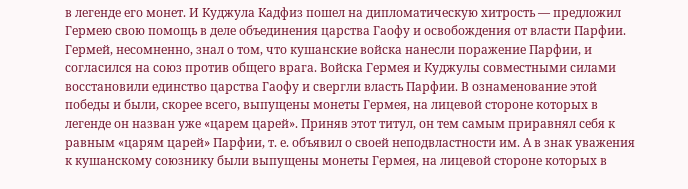в легенде его монет. И Куджула Кадфиз пошел на дипломатическую хитрость — предложил Гермею свою помощь в деле объединения царства Гаофу и освобождения от власти Парфии. Гермей, несомненно, знал о том, что кушанские войска нанесли поражение Парфии, и согласился на союз против общего врага. Войска Гермея и Куджулы совместными силами восстановили единство царства Гаофу и свергли власть Парфии. В ознаменование этой победы и были, скорее всего, выпущены монеты Гермея, на лицевой стороне которых в легенде он назван уже «царем царей». Приняв этот титул, он тем самым приравнял себя к равным «царям царей» Парфии, т. е. объявил о своей неподвластности им. А в знак уважения к кушанскому союзнику были выпущены монеты Гермея, на лицевой стороне которых в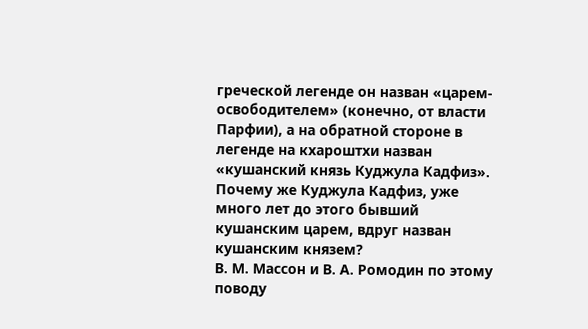греческой легенде он назван «царем-освободителем» (конечно, от власти Парфии), а на обратной стороне в легенде на кхароштхи назван «кушанский князь Куджула Кадфиз».
Почему же Куджула Кадфиз, уже много лет до этого бывший кушанским царем, вдруг назван кушанским князем?
В. М. Массон и В. А. Ромодин по этому поводу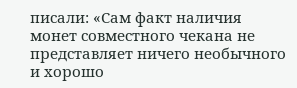писали: «Сам факт наличия монет совместного чекана не представляет ничего необычного и хорошо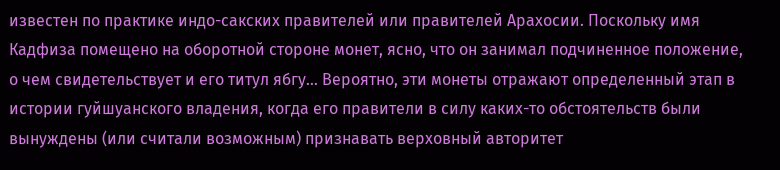известен по практике индо-сакских правителей или правителей Арахосии. Поскольку имя Кадфиза помещено на оборотной стороне монет, ясно, что он занимал подчиненное положение, о чем свидетельствует и его титул ябгу… Вероятно, эти монеты отражают определенный этап в истории гуйшуанского владения, когда его правители в силу каких-то обстоятельств были вынуждены (или считали возможным) признавать верховный авторитет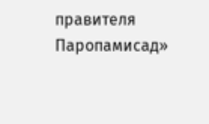правителя Паропамисад»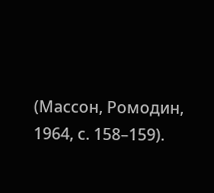(Массон, Ромодин, 1964, с. 158–159).